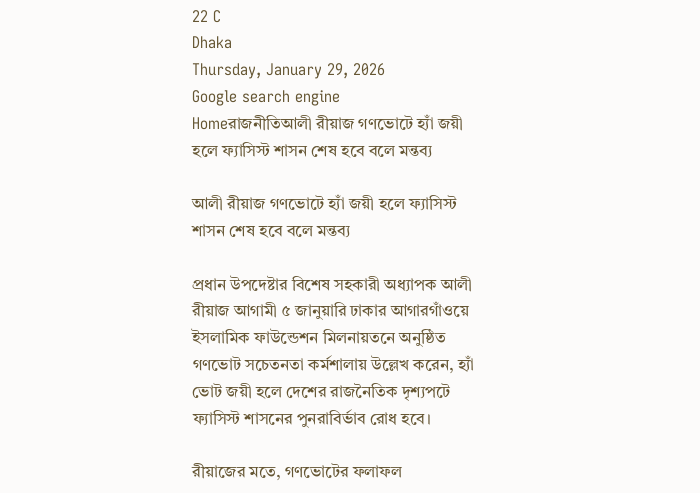22 C
Dhaka
Thursday, January 29, 2026
Google search engine
Homeরাজনীতিআলী রীয়াজ গণভোটে হ্যাঁ জয়ী হলে ফ্যাসিস্ট শাসন শেষ হবে বলে মন্তব্য

আলী রীয়াজ গণভোটে হ্যাঁ জয়ী হলে ফ্যাসিস্ট শাসন শেষ হবে বলে মন্তব্য

প্রধান উপদেষ্টার বিশেষ সহকারী অধ্যাপক আলী রীয়াজ আগামী ৫ জানুয়ারি ঢাকার আগারগাঁওয়ে ইসলামিক ফাউন্ডেশন মিলনায়তনে অনুষ্ঠিত গণভোট সচেতনতা কর্মশালায় উল্লেখ করেন, হ্যাঁ ভোট জয়ী হলে দেশের রাজনৈতিক দৃশ্যপটে ফ্যাসিস্ট শাসনের পুনরাবির্ভাব রোধ হবে।

রীয়াজের মতে, গণভোটের ফলাফল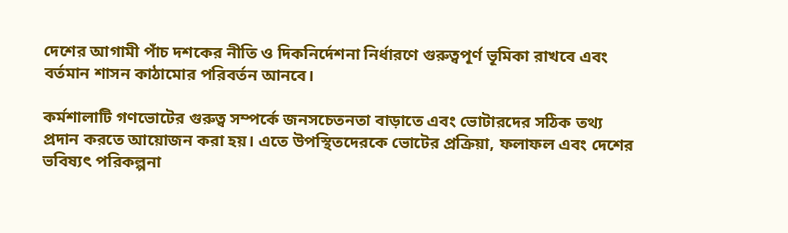দেশের আগামী পাঁচ দশকের নীতি ও দিকনির্দেশনা নির্ধারণে গুরুত্বপূর্ণ ভূমিকা রাখবে এবং বর্তমান শাসন কাঠামোর পরিবর্তন আনবে।

কর্মশালাটি গণভোটের গুরুত্ব সম্পর্কে জনসচেতনতা বাড়াতে এবং ভোটারদের সঠিক তথ্য প্রদান করতে আয়োজন করা হয়। এতে উপস্থিতদেরকে ভোটের প্রক্রিয়া, ফলাফল এবং দেশের ভবিষ্যৎ পরিকল্পনা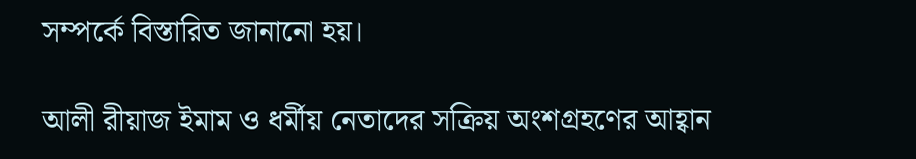সম্পর্কে বিস্তারিত জানানো হয়।

আলী রীয়াজ ইমাম ও ধর্মীয় নেতাদের সক্রিয় অংশগ্রহণের আহ্বান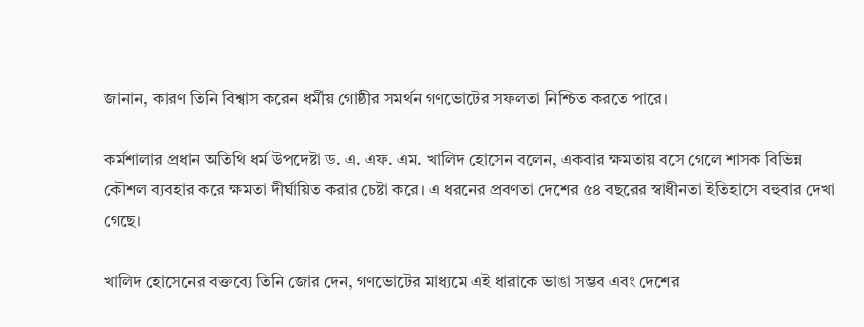জানান, কারণ তিনি বিশ্বাস করেন ধর্মীয় গোষ্ঠীর সমর্থন গণভোটের সফলতা নিশ্চিত করতে পারে।

কর্মশালার প্রধান অতিথি ধর্ম উপদেষ্টা ড. এ. এফ. এম. খালিদ হোসেন বলেন, একবার ক্ষমতায় বসে গেলে শাসক বিভিন্ন কৌশল ব্যবহার করে ক্ষমতা দীর্ঘায়িত করার চেষ্টা করে। এ ধরনের প্রবণতা দেশের ৫৪ বছরের স্বাধীনতা ইতিহাসে বহুবার দেখা গেছে।

খালিদ হোসেনের বক্তব্যে তিনি জোর দেন, গণভোটের মাধ্যমে এই ধারাকে ভাঙা সম্ভব এবং দেশের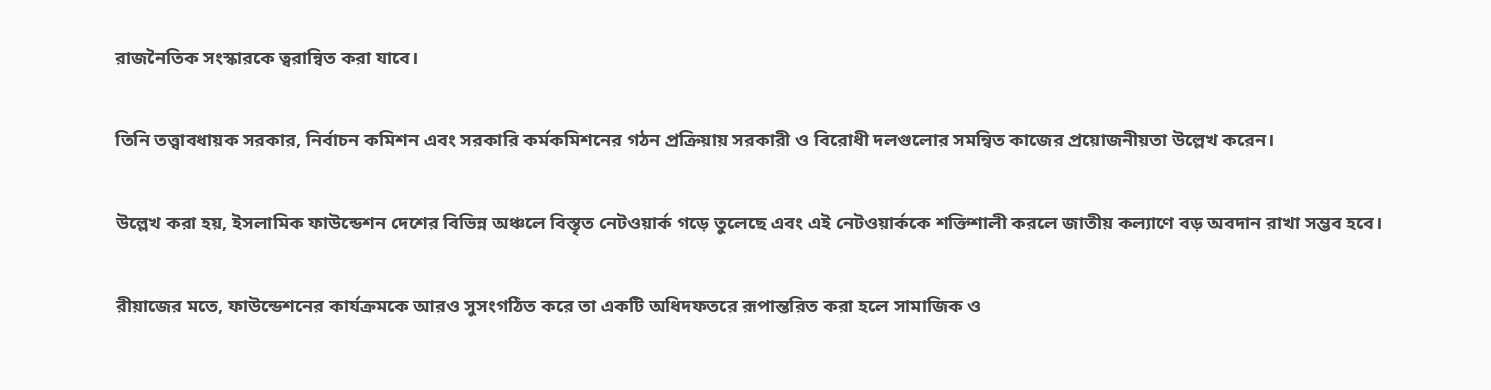রাজনৈতিক সংস্কারকে ত্বরান্বিত করা যাবে।

তিনি তত্ত্বাবধায়ক সরকার, নির্বাচন কমিশন এবং সরকারি কর্মকমিশনের গঠন প্রক্রিয়ায় সরকারী ও বিরোধী দলগুলোর সমন্বিত কাজের প্রয়োজনীয়তা উল্লেখ করেন।

উল্লেখ করা হয়, ইসলামিক ফাউন্ডেশন দেশের বিভিন্ন অঞ্চলে বিস্তৃত নেটওয়ার্ক গড়ে তুলেছে এবং এই নেটওয়ার্ককে শক্তিশালী করলে জাতীয় কল্যাণে বড় অবদান রাখা সম্ভব হবে।

রীয়াজের মতে, ফাউন্ডেশনের কার্যক্রমকে আরও সুসংগঠিত করে তা একটি অধিদফতরে রূপান্তরিত করা হলে সামাজিক ও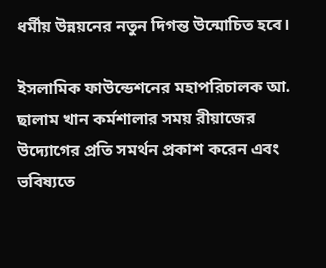ধর্মীয় উন্নয়নের নতুন দিগন্ত উন্মোচিত হবে।

ইসলামিক ফাউন্ডেশনের মহাপরিচালক আ. ছালাম খান কর্মশালার সময় রীয়াজের উদ্যোগের প্রতি সমর্থন প্রকাশ করেন এবং ভবিষ্যতে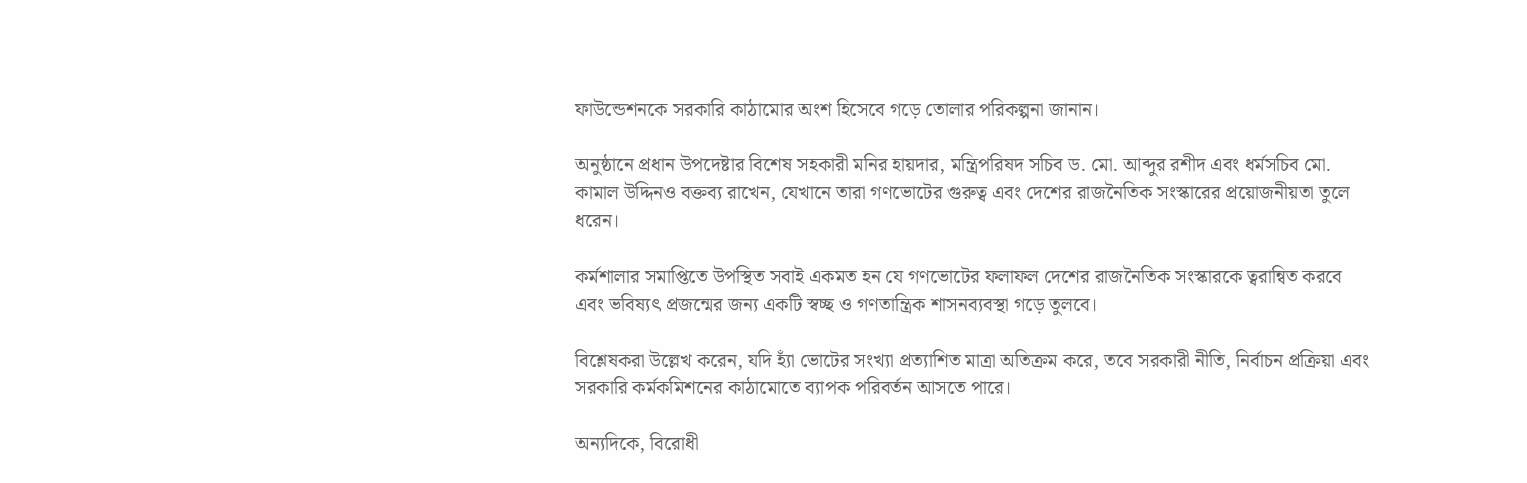ফাউন্ডেশনকে সরকারি কাঠামোর অংশ হিসেবে গড়ে তোলার পরিকল্পনা জানান।

অনুষ্ঠানে প্রধান উপদেষ্টার বিশেষ সহকারী মনির হায়দার, মন্ত্রিপরিষদ সচিব ড. মো. আব্দুর রশীদ এবং ধর্মসচিব মো. কামাল উদ্দিনও বক্তব্য রাখেন, যেখানে তারা গণভোটের গুরুত্ব এবং দেশের রাজনৈতিক সংস্কারের প্রয়োজনীয়তা তুলে ধরেন।

কর্মশালার সমাপ্তিতে উপস্থিত সবাই একমত হন যে গণভোটের ফলাফল দেশের রাজনৈতিক সংস্কারকে ত্বরান্বিত করবে এবং ভবিষ্যৎ প্রজন্মের জন্য একটি স্বচ্ছ ও গণতান্ত্রিক শাসনব্যবস্থা গড়ে তুলবে।

বিশ্লেষকরা উল্লেখ করেন, যদি হ্যাঁ ভোটের সংখ্যা প্রত্যাশিত মাত্রা অতিক্রম করে, তবে সরকারী নীতি, নির্বাচন প্রক্রিয়া এবং সরকারি কর্মকমিশনের কাঠামোতে ব্যাপক পরিবর্তন আসতে পারে।

অন্যদিকে, বিরোধী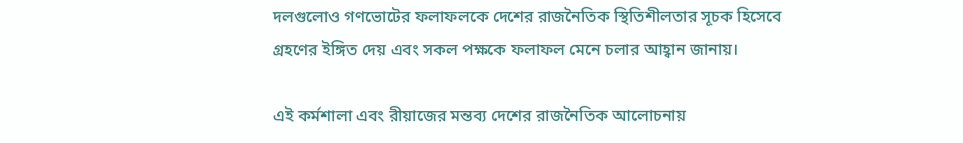দলগুলোও গণভোটের ফলাফলকে দেশের রাজনৈতিক স্থিতিশীলতার সূচক হিসেবে গ্রহণের ইঙ্গিত দেয় এবং সকল পক্ষকে ফলাফল মেনে চলার আহ্বান জানায়।

এই কর্মশালা এবং রীয়াজের মন্তব্য দেশের রাজনৈতিক আলোচনায়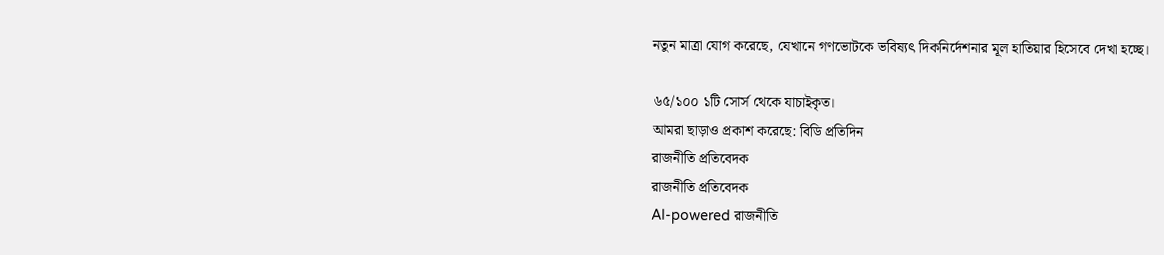নতুন মাত্রা যোগ করেছে, যেখানে গণভোটকে ভবিষ্যৎ দিকনির্দেশনার মূল হাতিয়ার হিসেবে দেখা হচ্ছে।

৬৫/১০০ ১টি সোর্স থেকে যাচাইকৃত।
আমরা ছাড়াও প্রকাশ করেছে: বিডি প্রতিদিন
রাজনীতি প্রতিবেদক
রাজনীতি প্রতিবেদক
AI-powered রাজনীতি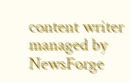content writer managed by NewsForge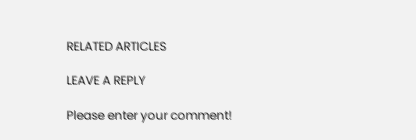RELATED ARTICLES

LEAVE A REPLY

Please enter your comment!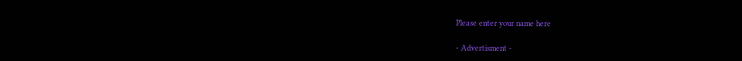Please enter your name here

- Advertisment -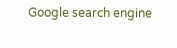Google search engine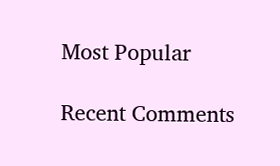Most Popular

Recent Comments